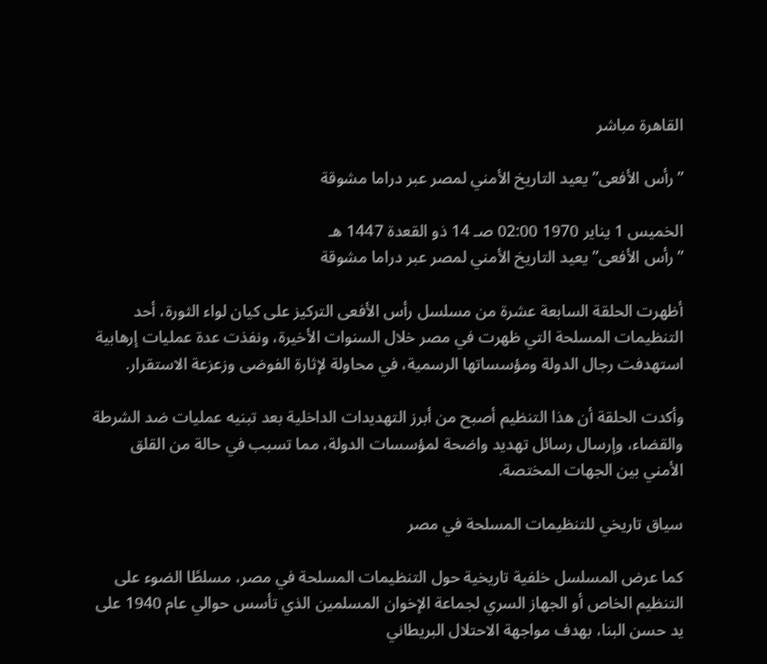القاهرة مباشر

”رأس الأفعى” يعيد التاريخ الأمني لمصر عبر دراما مشوقة

الخميس 1 يناير 1970 02:00 صـ 14 ذو القعدة 1447 هـ
”رأس الأفعى” يعيد التاريخ الأمني لمصر عبر دراما مشوقة

أظهرت الحلقة السابعة عشرة من مسلسل رأس الأفعى التركيز على كيان لواء الثورة، أحد التنظيمات المسلحة التي ظهرت في مصر خلال السنوات الأخيرة، ونفذت عدة عمليات إرهابية استهدفت رجال الدولة ومؤسساتها الرسمية، في محاولة لإثارة الفوضى وزعزعة الاستقرار.

وأكدت الحلقة أن هذا التنظيم أصبح من أبرز التهديدات الداخلية بعد تبنيه عمليات ضد الشرطة والقضاء، وإرسال رسائل تهديد واضحة لمؤسسات الدولة، مما تسبب في حالة من القلق الأمني بين الجهات المختصة.

سياق تاريخي للتنظيمات المسلحة في مصر

كما عرض المسلسل خلفية تاريخية حول التنظيمات المسلحة في مصر، مسلطًا الضوء على التنظيم الخاص أو الجهاز السري لجماعة الإخوان المسلمين الذي تأسس حوالي عام 1940 على يد حسن البنا، بهدف مواجهة الاحتلال البريطاني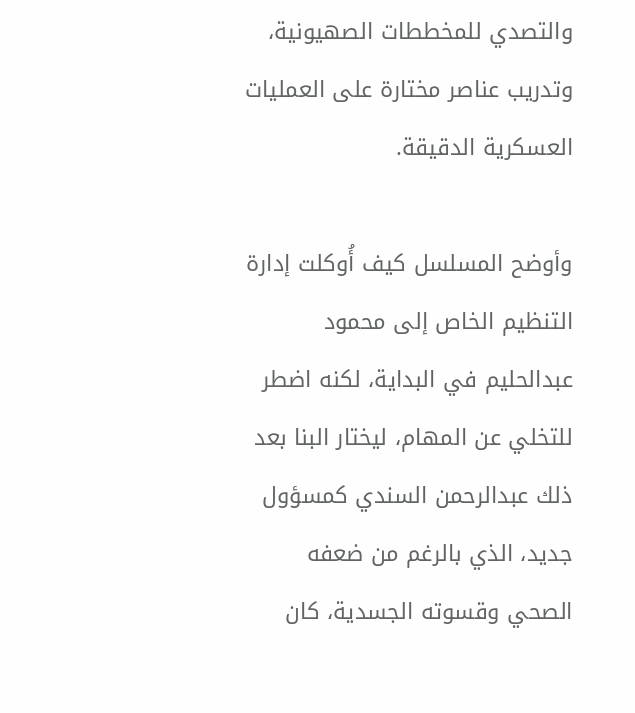والتصدي للمخططات الصهيونية، وتدريب عناصر مختارة على العمليات العسكرية الدقيقة.

وأوضح المسلسل كيف أُوكلت إدارة التنظيم الخاص إلى محمود عبدالحليم في البداية، لكنه اضطر للتخلي عن المهام، ليختار البنا بعد ذلك عبدالرحمن السندي كمسؤول جديد، الذي بالرغم من ضعفه الصحي وقسوته الجسدية، كان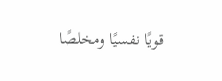قويًا نفسيًا ومخلصًا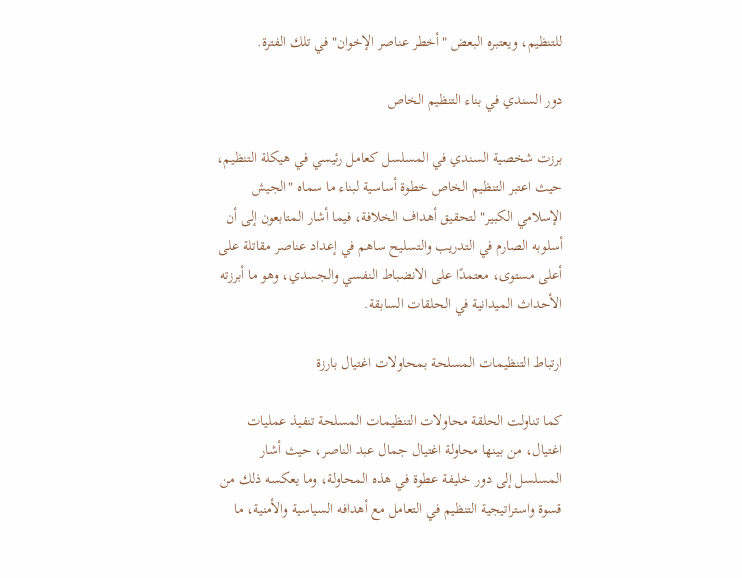للتنظيم، ويعتبره البعض "أخطر عناصر الإخوان" في تلك الفترة.

دور السندي في بناء التنظيم الخاص

برزت شخصية السندي في المسلسل كعامل رئيسي في هيكلة التنظيم، حيث اعتبر التنظيم الخاص خطوة أساسية لبناء ما سماه "الجيش الإسلامي الكبير" لتحقيق أهداف الخلافة، فيما أشار المتابعون إلى أن أسلوبه الصارم في التدريب والتسليح ساهم في إعداد عناصر مقاتلة على أعلى مستوى، معتمدًا على الانضباط النفسي والجسدي، وهو ما أبرزته الأحداث الميدانية في الحلقات السابقة.

ارتباط التنظيمات المسلحة بمحاولات اغتيال بارزة

كما تناولت الحلقة محاولات التنظيمات المسلحة تنفيذ عمليات اغتيال، من بينها محاولة اغتيال جمال عبد الناصر، حيث أشار المسلسل إلى دور خليفة عطوة في هذه المحاولة، وما يعكسه ذلك من قسوة واستراتيجية التنظيم في التعامل مع أهدافه السياسية والأمنية، ما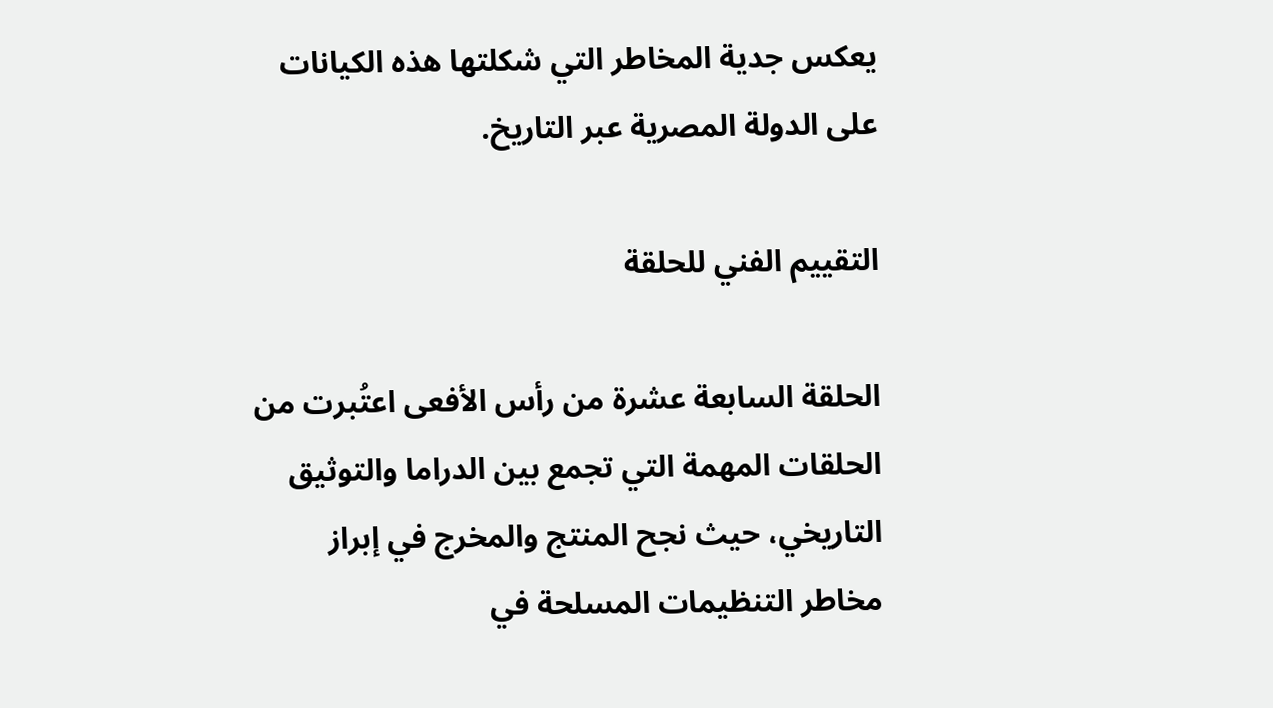يعكس جدية المخاطر التي شكلتها هذه الكيانات على الدولة المصرية عبر التاريخ.

التقييم الفني للحلقة

الحلقة السابعة عشرة من رأس الأفعى اعتُبرت من الحلقات المهمة التي تجمع بين الدراما والتوثيق التاريخي، حيث نجح المنتج والمخرج في إبراز مخاطر التنظيمات المسلحة في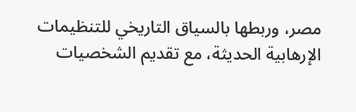مصر، وربطها بالسياق التاريخي للتنظيمات الإرهابية الحديثة، مع تقديم الشخصيات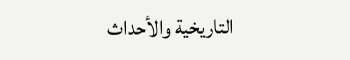التاريخية والأحداث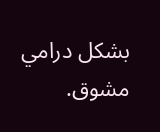بشكل درامي مشوق.